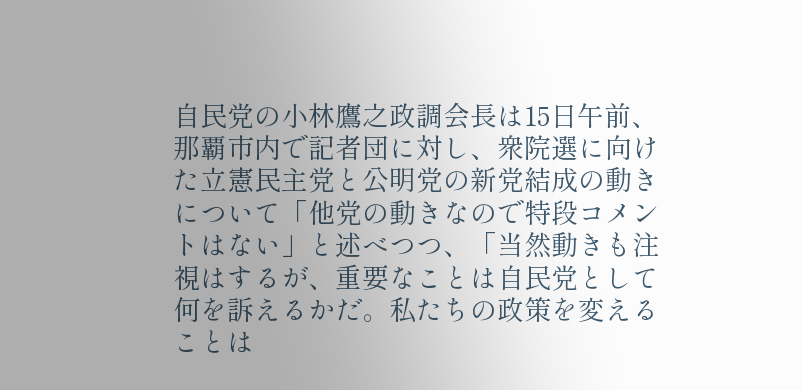自民党の小林鷹之政調会長は15日午前、那覇市内で記者団に対し、衆院選に向けた立憲民主党と公明党の新党結成の動きについて「他党の動きなので特段コメントはない」と述べつつ、「当然動きも注視はするが、重要なことは自民党として何を訴えるかだ。私たちの政策を変えることは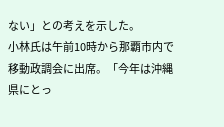ない」との考えを示した。
小林氏は午前10時から那覇市内で移動政調会に出席。「今年は沖縄県にとっ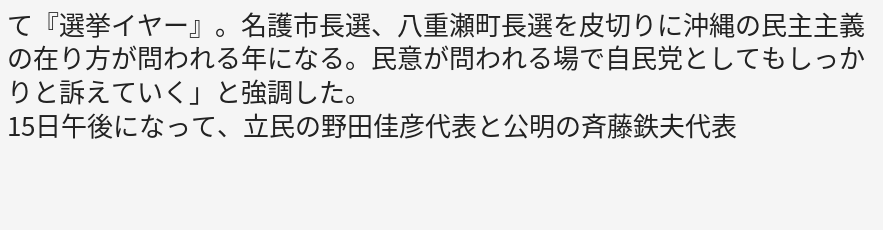て『選挙イヤー』。名護市長選、八重瀬町長選を皮切りに沖縄の民主主義の在り方が問われる年になる。民意が問われる場で自民党としてもしっかりと訴えていく」と強調した。
15日午後になって、立民の野田佳彦代表と公明の斉藤鉄夫代表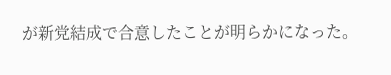が新党結成で合意したことが明らかになった。